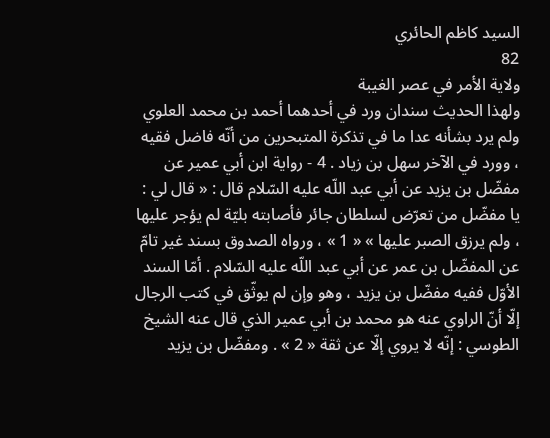السيد كاظم الحائري
82
ولاية الأمر في عصر الغيبة
ولهذا الحديث سندان ورد في أحدهما أحمد بن محمد العلوي ولم يرد بشأنه عدا ما في تذكرة المتبحرين من أنّه فاضل فقيه ، وورد في الآخر سهل بن زياد . 4 - رواية ابن أبي عمير عن مفضّل بن يزيد عن أبي عبد اللّه عليه السّلام قال : « قال لي : يا مفضّل من تعرّض لسلطان جائر فأصابته بليّة لم يؤجر عليها ، ولم يرزق الصبر عليها » « 1 » ، ورواه الصدوق بسند غير تامّ عن المفضّل بن عمر عن أبي عبد اللّه عليه السّلام . أمّا السند الأوّل ففيه مفضّل بن يزيد ، وهو وإن لم يوثّق في كتب الرجال إلّا أنّ الراوي عنه هو محمد بن أبي عمير الذي قال عنه الشيخ الطوسي : إنّه لا يروي إلّا عن ثقة « 2 » . ومفضّل بن يزيد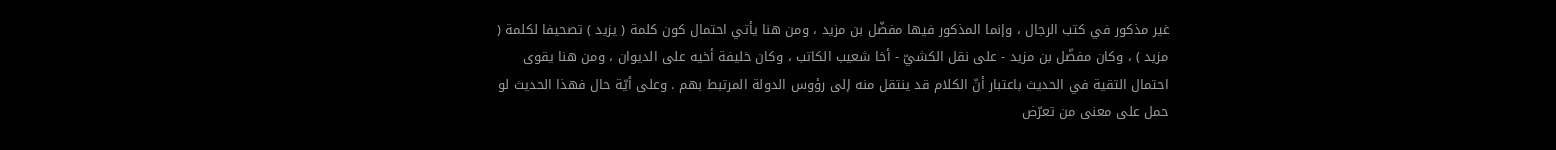غير مذكور في كتب الرجال ، وإنما المذكور فيها مفضّل بن مزيد ، ومن هنا يأتي احتمال كون كلمة ( يزيد ) تصحيفا لكلمة ( مزيد ) ، وكان مفضّل بن مزيد - على نقل الكشيّ - أخا شعيب الكاتب ، وكان خليفة أخيه على الديوان ، ومن هنا يقوى احتمال التقية في الحديث باعتبار أنّ الكلام قد ينتقل منه إلى رؤوس الدولة المرتبط بهم . وعلى أيّة حال فهذا الحديث لو حمل على معنى من تعرّض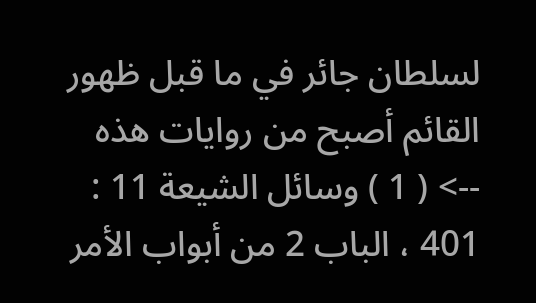لسلطان جائر في ما قبل ظهور القائم أصبح من روايات هذه
--> ( 1 ) وسائل الشيعة 11 : 401 ، الباب 2 من أبواب الأمر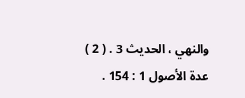والنهي ، الحديث 3 . ( 2 ) عدة الأصول 1 : 154 .